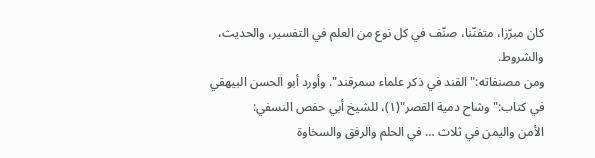كان مبرّزا، متفنّنا، صنّف في كل نوع من العلم في التفسير، والحديث، والشروط.
ومن مصنفاته:"القند في ذكر علماء سمرقند". وأورد أبو الحسن البيهقي في كتاب:"وشاح دمية القصر"(١)، للشيخ أبي حفص النسفي:
الأمن واليمن في ثلاث … في الحلم والرفق والسخاوة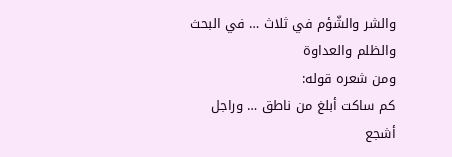والشر والشّؤم في ثلاث … في البحث والظلم والعداوة
ومن شعره قوله:
كم ساكت أبلغ من ناطق … وراجل أشجع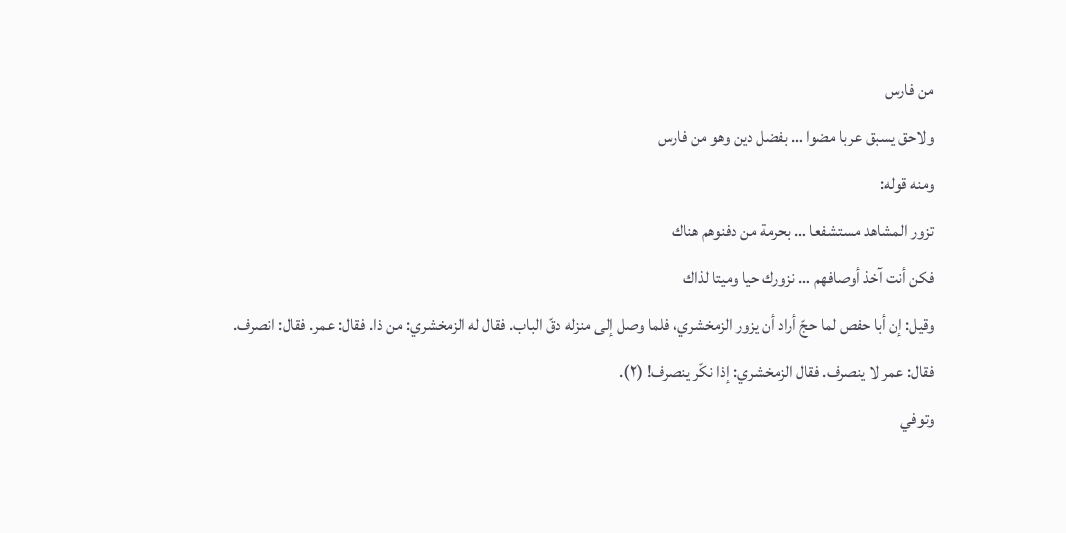من فارس
ولاحق يسبق عربا مضوا … بفضل دين وهو من فارس
ومنه قوله:
تزور المشاهد مستشفعا … بحرمة من دفنوهم هناك
فكن أنت آخذ أوصافهم … نزورك حيا وميتا لذاك
وقيل: إن أبا حفص لما حجّ أراد أن يزور الزمخشري، فلما وصل إلى منزله دقّ الباب. فقال له الزمخشري: من ذا. فقال: عمر. فقال: انصرف. فقال: عمر لا ينصرف. فقال الزمخشري: إذا نكّر ينصرف! (٢).
وتوفي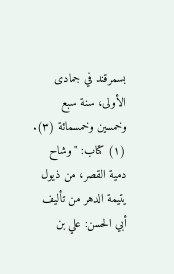بسمرقند في جمادى الأولى، سنة سبع وخمسين وخمسمائة (٣).
(١) كتاب: "وشاح دمية القصر، من ذيول يتيمة الدهر من تأليف أبي الحسن: علي بن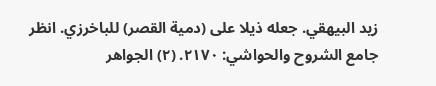زيد البيهقي. جعله ذيلا على (دمية القصر) للباخرزي. انظر جامع الشروح والحواشي: ٢١٧٠. (٢) الجواهر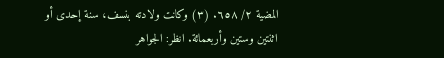المضية ٢/ ٦٥٨. (٣) وكانت ولادته بنسف، سنة إحدى أو اثنتين وستين وأربعمائة. انظر: الجواهر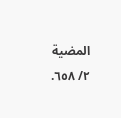المضية ٢/ ٦٥٨.